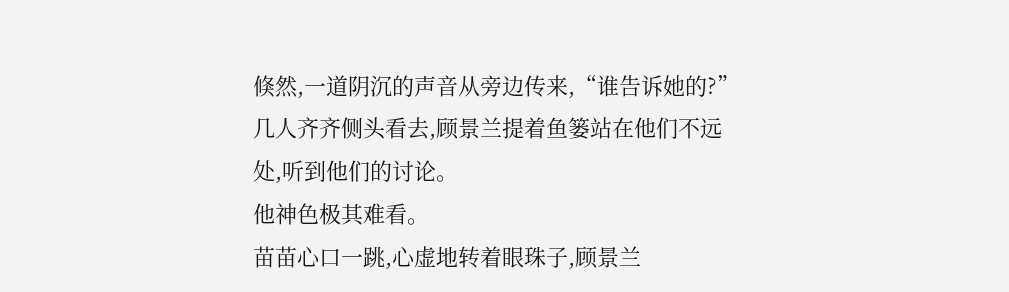倏然,一道阴沉的声音从旁边传来,“谁告诉她的?”
几人齐齐侧头看去,顾景兰提着鱼篓站在他们不远处,听到他们的讨论。
他神色极其难看。
苗苗心口一跳,心虚地转着眼珠子,顾景兰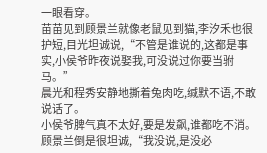一眼看穿。
苗苗见到顾景兰就像老鼠见到猫,李汐禾也很护短,目光坦诚说,“不管是谁说的,这都是事实,小侯爷昨夜说娶我,可没说过你要当驸马。”
晨光和程秀安静地撕着兔肉吃,缄默不语,不敢说话了。
小侯爷脾气真不太好,要是发飙,谁都吃不消。
顾景兰倒是很坦诚,“我没说,是没必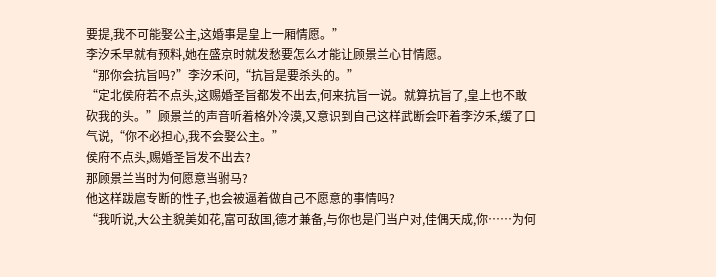要提,我不可能娶公主,这婚事是皇上一厢情愿。”
李汐禾早就有预料,她在盛京时就发愁要怎么才能让顾景兰心甘情愿。
“那你会抗旨吗?”李汐禾问,“抗旨是要杀头的。”
“定北侯府若不点头,这赐婚圣旨都发不出去,何来抗旨一说。就算抗旨了,皇上也不敢砍我的头。”顾景兰的声音听着格外冷漠,又意识到自己这样武断会吓着李汐禾,缓了口气说,“你不必担心,我不会娶公主。”
侯府不点头,赐婚圣旨发不出去?
那顾景兰当时为何愿意当驸马?
他这样跋扈专断的性子,也会被逼着做自己不愿意的事情吗?
“我听说,大公主貌美如花,富可敌国,德才兼备,与你也是门当户对,佳偶天成,你……为何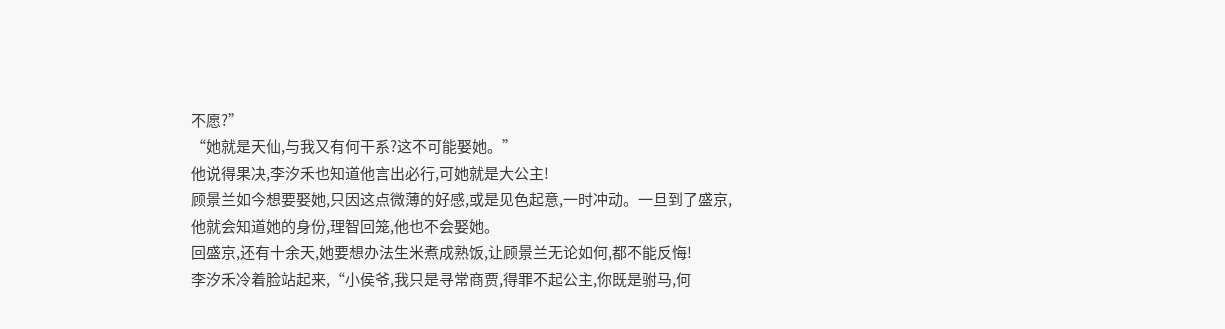不愿?”
“她就是天仙,与我又有何干系?这不可能娶她。”
他说得果决,李汐禾也知道他言出必行,可她就是大公主!
顾景兰如今想要娶她,只因这点微薄的好感,或是见色起意,一时冲动。一旦到了盛京,他就会知道她的身份,理智回笼,他也不会娶她。
回盛京,还有十余天,她要想办法生米煮成熟饭,让顾景兰无论如何,都不能反悔!
李汐禾冷着脸站起来,“小侯爷,我只是寻常商贾,得罪不起公主,你既是驸马,何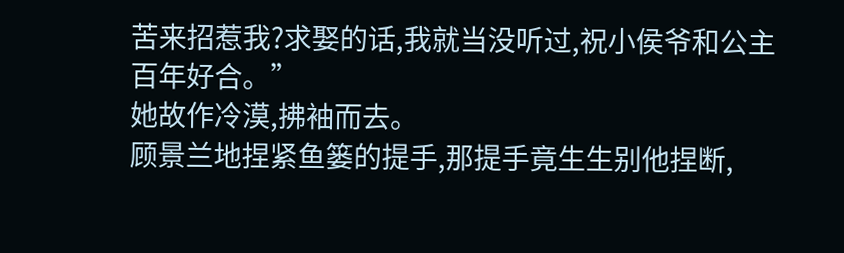苦来招惹我?求娶的话,我就当没听过,祝小侯爷和公主百年好合。”
她故作冷漠,拂袖而去。
顾景兰地捏紧鱼篓的提手,那提手竟生生别他捏断,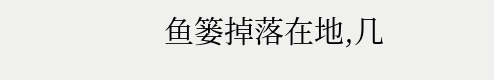鱼篓掉落在地,几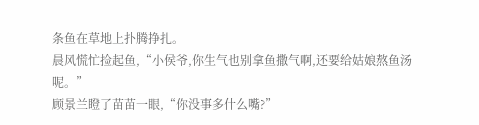条鱼在草地上扑腾挣扎。
晨风慌忙捡起鱼,“小侯爷,你生气也别拿鱼撒气啊,还要给姑娘熬鱼汤呢。”
顾景兰瞪了苗苗一眼,“你没事多什么嘴?”